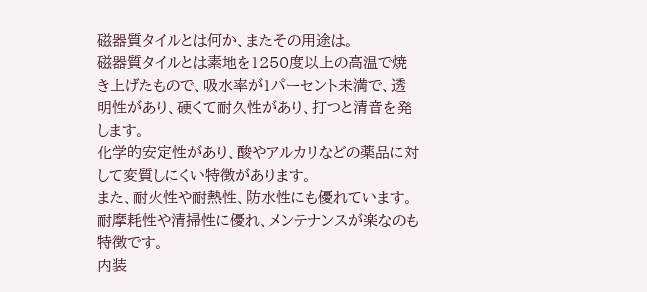磁器質タイルとは何か、またその用途は。
磁器質タイルとは素地を1250度以上の高温で焼き上げたもので、吸水率が1パーセント未満で、透明性があり、硬くて耐久性があり、打つと清音を発します。
化学的安定性があり、酸やアルカリなどの薬品に対して変質しにくい特徴があります。
また、耐火性や耐熱性、防水性にも優れています。
耐摩耗性や清掃性に優れ、メンテナンスが楽なのも特徴です。
内装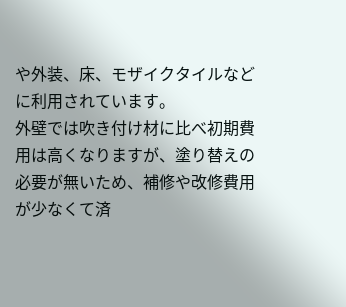や外装、床、モザイクタイルなどに利用されています。
外壁では吹き付け材に比べ初期費用は高くなりますが、塗り替えの必要が無いため、補修や改修費用が少なくて済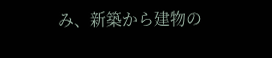み、新築から建物の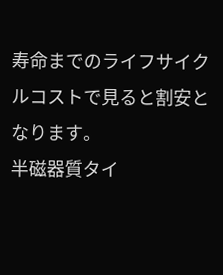寿命までのライフサイクルコストで見ると割安となります。
半磁器質タイ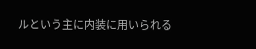ルという主に内装に用いられる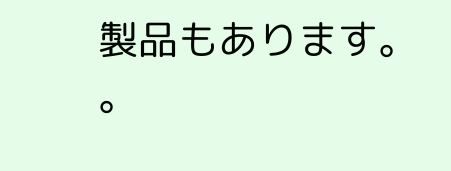製品もあります。
。